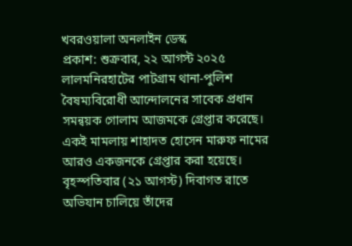খবরওয়ালা অনলাইন ডেস্ক
প্রকাশ: শুক্রবার, ২২ আগস্ট ২০২৫
লালমনিরহাটের পাটগ্রাম থানা-পুলিশ বৈষম্যবিরোধী আন্দোলনের সাবেক প্রধান সমন্বয়ক গোলাম আজমকে গ্রেপ্তার করেছে। একই মামলায় শাহাদত হোসেন মারুফ নামের আরও একজনকে গ্রেপ্তার করা হয়েছে।
বৃহস্পতিবার (২১ আগস্ট) দিবাগত রাতে অভিযান চালিয়ে তাঁদের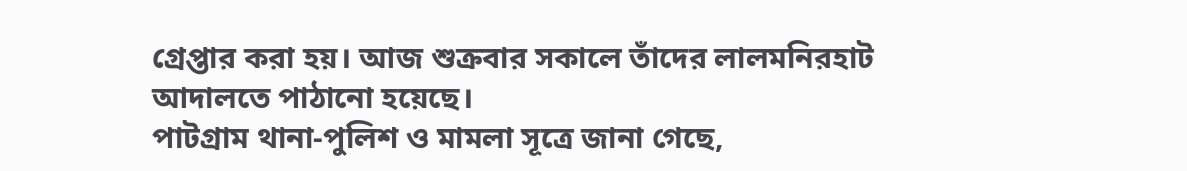গ্রেপ্তার করা হয়। আজ শুক্রবার সকালে তাঁদের লালমনিরহাট আদালতে পাঠানো হয়েছে।
পাটগ্রাম থানা-পুলিশ ও মামলা সূত্রে জানা গেছে,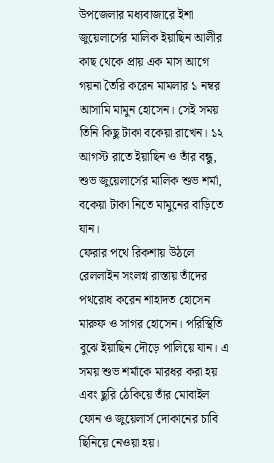উপজেলার মধ্যবাজারে ইশা জুয়েলার্সের মালিক ইয়াছিন আলীর কাছ থেকে প্রায় এক মাস আগে গয়না তৈরি করেন মামলার ১ নম্বর আসামি মামুন হোসেন। সেই সময় তিনি কিছু টাকা বকেয়া রাখেন। ১২ আগস্ট রাতে ইয়াছিন ও তাঁর বন্ধু, শুভ জুয়েলার্সের মালিক শুভ শর্মা, বকেয়া টাকা নিতে মামুনের বাড়িতে যান।
ফেরার পথে রিকশায় উঠলে রেললাইন সংলগ্ন রাস্তায় তাঁদের পথরোধ করেন শাহাদত হোসেন মারুফ ও সাগর হোসেন। পরিস্থিতি বুঝে ইয়াছিন দৌড়ে পালিয়ে যান। এ সময় শুভ শর্মাকে মারধর করা হয় এবং ছুরি ঠেকিয়ে তাঁর মোবাইল ফোন ও জুয়েলার্স দোকানের চাবি ছিনিয়ে নেওয়া হয়।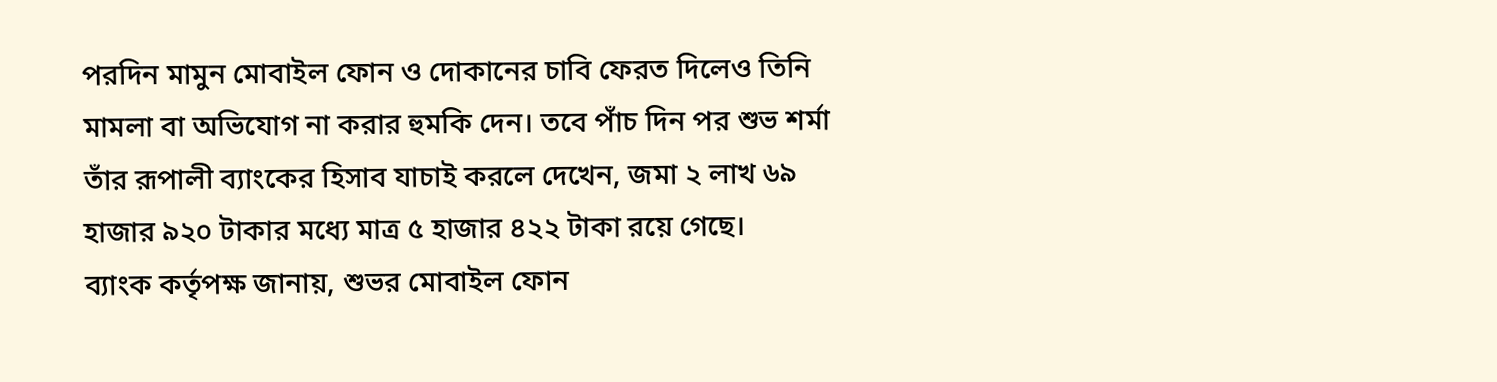পরদিন মামুন মোবাইল ফোন ও দোকানের চাবি ফেরত দিলেও তিনি মামলা বা অভিযোগ না করার হুমকি দেন। তবে পাঁচ দিন পর শুভ শর্মা তাঁর রূপালী ব্যাংকের হিসাব যাচাই করলে দেখেন, জমা ২ লাখ ৬৯ হাজার ৯২০ টাকার মধ্যে মাত্র ৫ হাজার ৪২২ টাকা রয়ে গেছে।
ব্যাংক কর্তৃপক্ষ জানায়, শুভর মোবাইল ফোন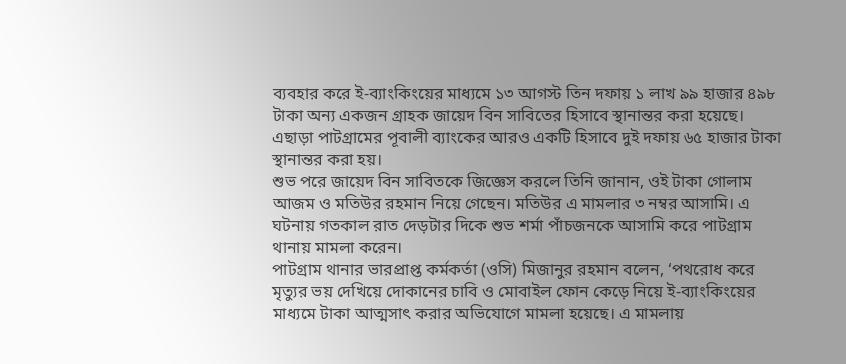ব্যবহার করে ই-ব্যাংকিংয়ের মাধ্যমে ১৩ আগস্ট তিন দফায় ১ লাখ ৯৯ হাজার ৪৯৮ টাকা অন্য একজন গ্রাহক জায়েদ বিন সাবিতের হিসাবে স্থানান্তর করা হয়েছে। এছাড়া পাটগ্রামের পূবালী ব্যাংকের আরও একটি হিসাবে দুই দফায় ৬৫ হাজার টাকা স্থানান্তর করা হয়।
শুভ পরে জায়েদ বিন সাবিতকে জিজ্ঞেস করলে তিনি জানান, ওই টাকা গোলাম আজম ও মতিউর রহমান নিয়ে গেছেন। মতিউর এ মামলার ৩ নম্বর আসামি। এ ঘটনায় গতকাল রাত দেড়টার দিকে শুভ শর্মা পাঁচজনকে আসামি করে পাটগ্রাম থানায় মামলা করেন।
পাটগ্রাম থানার ভারপ্রাপ্ত কর্মকর্তা (ওসি) মিজানুর রহমান বলেন, ‘পথরোধ করে মৃত্যুর ভয় দেখিয়ে দোকানের চাবি ও মোবাইল ফোন কেড়ে নিয়ে ই-ব্যাংকিংয়ের মাধ্যমে টাকা আত্মসাৎ করার অভিযোগে মামলা হয়েছে। এ মামলায়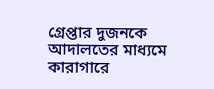গ্রেপ্তার দুজনকে আদালতের মাধ্যমে কারাগারে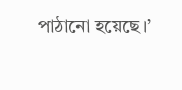পাঠানো হয়েছে।’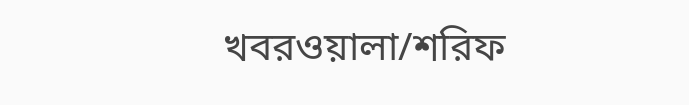খবরওয়ালা/শরিফ